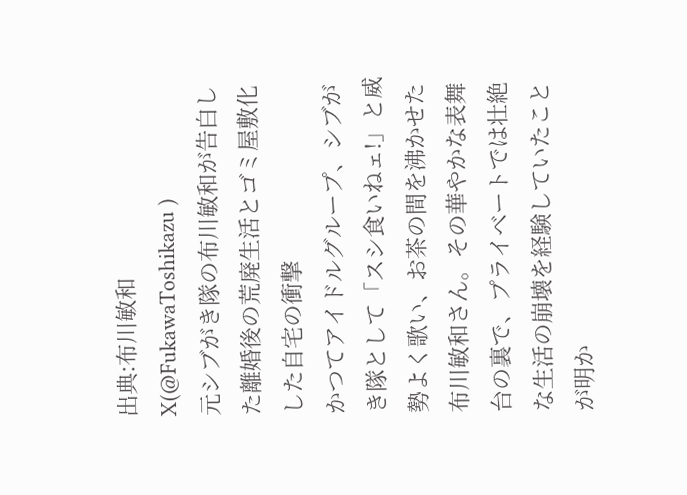出典:布川敏和X(@FukawaToshikazu )
元シブがき隊の布川敏和が告白した離婚後の荒廃生活とゴミ屋敷化した自宅の衝撃
かつてアイドルグループ、シブがき隊として「スシ食いねェ!」と威勢よく歌い、お茶の間を沸かせた布川敏和さん。その華やかな表舞台の裏で、プライベートでは壮絶な生活の崩壊を経験していたことが明か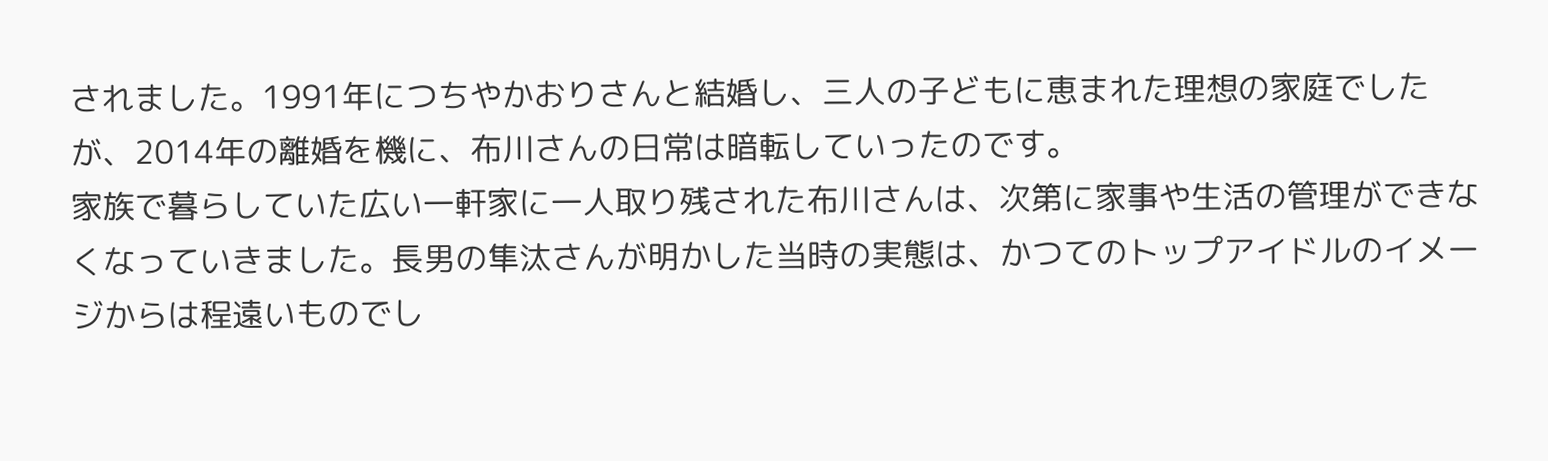されました。1991年につちやかおりさんと結婚し、三人の子どもに恵まれた理想の家庭でしたが、2014年の離婚を機に、布川さんの日常は暗転していったのです。
家族で暮らしていた広い一軒家に一人取り残された布川さんは、次第に家事や生活の管理ができなくなっていきました。長男の隼汰さんが明かした当時の実態は、かつてのトップアイドルのイメージからは程遠いものでし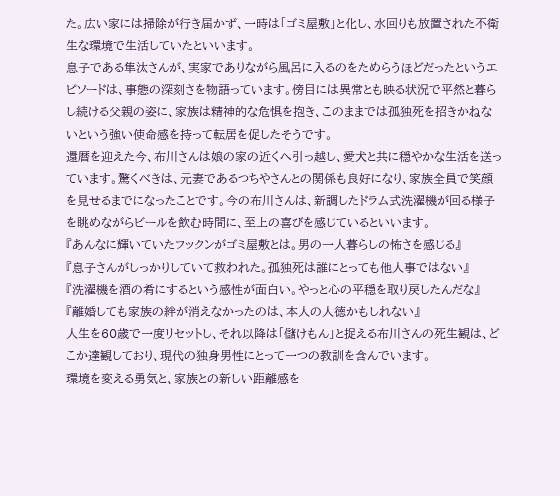た。広い家には掃除が行き届かず、一時は「ゴミ屋敷」と化し、水回りも放置された不衛生な環境で生活していたといいます。
息子である隼汰さんが、実家でありながら風呂に入るのをためらうほどだったというエピソードは、事態の深刻さを物語っています。傍目には異常とも映る状況で平然と暮らし続ける父親の姿に、家族は精神的な危惧を抱き、このままでは孤独死を招きかねないという強い使命感を持って転居を促したそうです。
還暦を迎えた今、布川さんは娘の家の近くへ引っ越し、愛犬と共に穏やかな生活を送っています。驚くべきは、元妻であるつちやさんとの関係も良好になり、家族全員で笑顔を見せるまでになったことです。今の布川さんは、新調したドラム式洗濯機が回る様子を眺めながらビールを飲む時間に、至上の喜びを感じているといいます。
『あんなに輝いていたフックンがゴミ屋敷とは。男の一人暮らしの怖さを感じる』
『息子さんがしっかりしていて救われた。孤独死は誰にとっても他人事ではない』
『洗濯機を酒の肴にするという感性が面白い。やっと心の平穏を取り戻したんだな』
『離婚しても家族の絆が消えなかったのは、本人の人徳かもしれない』
人生を60歳で一度リセットし、それ以降は「儲けもん」と捉える布川さんの死生観は、どこか達観しており、現代の独身男性にとって一つの教訓を含んでいます。
環境を変える勇気と、家族との新しい距離感を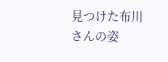見つけた布川さんの姿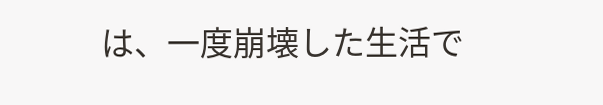は、一度崩壊した生活で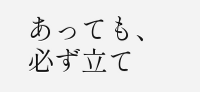あっても、必ず立て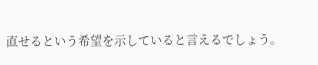直せるという希望を示していると言えるでしょう。